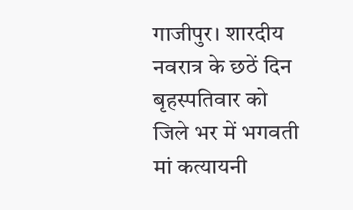गाजीपुर। शारदीय नवरात्र के छठें दिन बृहस्पतिवार को जिले भर में भगवती मां कत्यायनी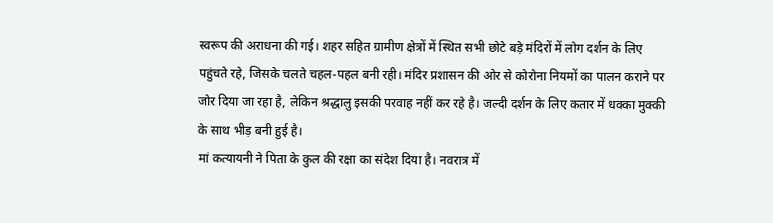स्वरूप की अराधना की गई। शहर सहित ग्रामीण क्षेत्रों में स्थित सभी छोटे बड़े मंदिरों में लोग दर्शन के लिए पहुंचते रहे, जिसके चलते चहल-पहल बनी रही। मंदिर प्रशासन की ओर से कोरोना नियमों का पालन कराने पर जोर दिया जा रहा है, लेकिन श्रद्धालु इसकी परवाह नहीं कर रहे है। जल्दी दर्शन के लिए कतार में धक्का मुक्की के साथ भीड़ बनी हुई है।
मां कत्यायनी ने पिता के कुल की रक्षा का संदेश दिया है। नवरात्र में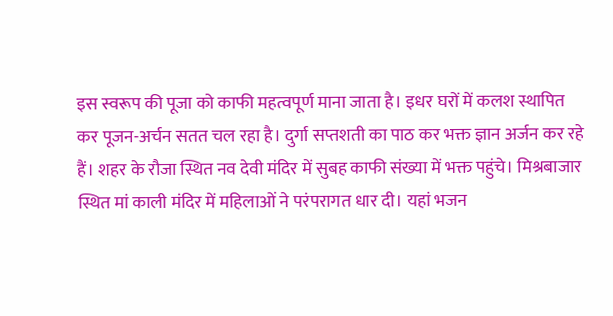इस स्वरूप की पूजा को काफी महत्वपूर्ण माना जाता है। इधर घरों में कलश स्थापित कर पूजन-अर्चन सतत चल रहा है। दुर्गा सप्तशती का पाठ कर भक्त ज्ञान अर्जन कर रहे हैं। शहर के रौजा स्थित नव देवी मंदिर में सुबह काफी संख्या में भक्त पहुंचे। मिश्रबाजार स्थित मां काली मंदिर में महिलाओं ने परंपरागत धार दी। यहां भजन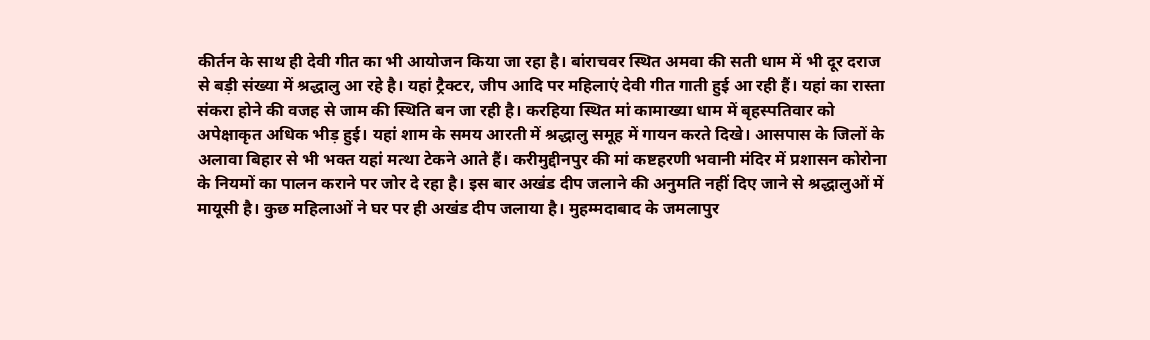कीर्तन के साथ ही देवी गीत का भी आयोजन किया जा रहा है। बांराचवर स्थित अमवा की सती धाम में भी दूर दराज से बड़ी संख्या में श्रद्धालु आ रहे है। यहां ट्रैक्टर, जीप आदि पर महिलाएं देवी गीत गाती हुई आ रही हैं। यहां का रास्ता संकरा होने की वजह से जाम की स्थिति बन जा रही है। करहिया स्थित मां कामाख्या धाम में बृहस्पतिवार को अपेक्षाकृत अधिक भीड़ हुई। यहां शाम के समय आरती में श्रद्धालु समूह में गायन करते दिखे। आसपास के जिलों के अलावा बिहार से भी भक्त यहां मत्था टेकने आते हैं। करीमुद्दीनपुर की मां कष्टहरणी भवानी मंदिर में प्रशासन कोरोना के नियमों का पालन कराने पर जोर दे रहा है। इस बार अखंड दीप जलाने की अनुमति नहीं दिए जाने से श्रद्धालुओं में मायूसी है। कुछ महिलाओं ने घर पर ही अखंड दीप जलाया है। मुहम्मदाबाद के जमलापुर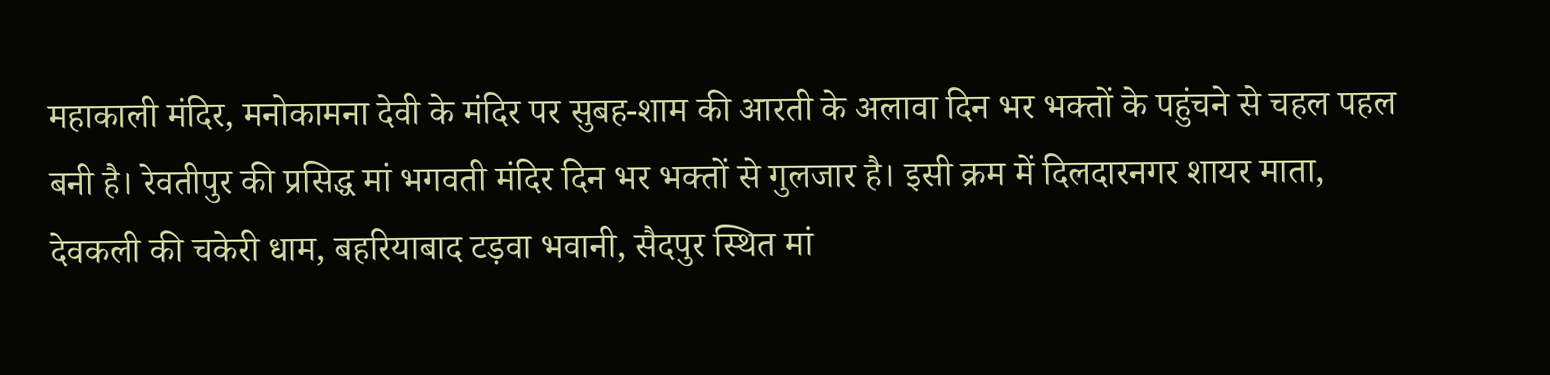महाकाली मंदिर, मनोकामना देवी के मंदिर पर सुबह-शाम की आरती के अलावा दिन भर भक्तों के पहुंचने से चहल पहल बनी है। रेवतीपुर की प्रसिद्ध मां भगवती मंदिर दिन भर भक्तों से गुलजार है। इसी क्रम में दिलदारनगर शायर माता, देवकली की चकेरी धाम, बहरियाबाद टड़वा भवानी, सैदपुर स्थित मां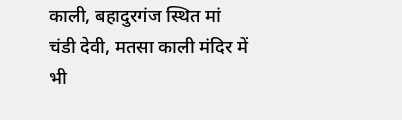काली, बहादुरगंज स्थित मां चंडी देवी, मतसा काली मंदिर में भी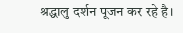श्रद्धालु दर्शन पूजन कर रहे है।